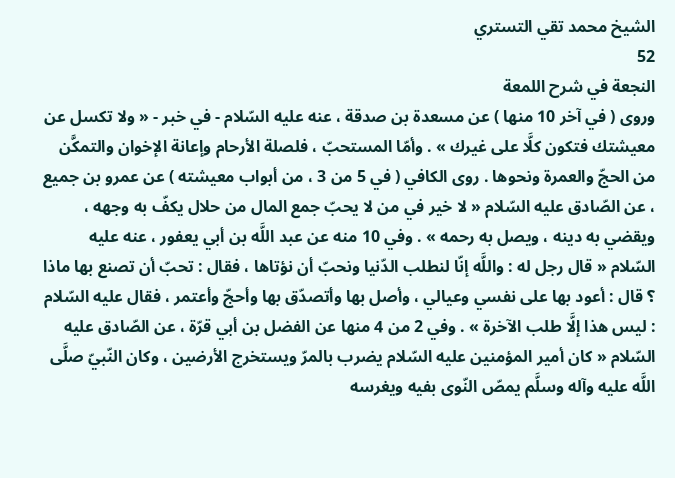الشيخ محمد تقي التستري
52
النجعة في شرح اللمعة
وروى ( في آخر 10 منها ) عن مسعدة بن صدقة ، عنه عليه السّلام - في خبر - « ولا تكسل عن معيشتك فتكون كلَّا على غيرك » . وأمّا المستحبّ ، فلصلة الأرحام وإعانة الإخوان والتمكَّن من الحجّ والعمرة ونحوها . روى الكافي ( في 5 من 3 ، من أبواب معيشته ) عن عمرو بن جميع ، عن الصّادق عليه السّلام « لا خير في من لا يحبّ جمع المال من حلال يكفّ به وجهه ، ويقضي به دينه ، ويصل به رحمه » . وفي 10 منه عن عبد اللَّه بن أبي يعفور ، عنه عليه السّلام « قال رجل له : واللَّه إنّا لنطلب الدّنيا ونحبّ أن نؤتاها ، فقال : تحبّ أن تصنع بها ماذا ؟ قال : أعود بها على نفسي وعيالي ، وأصل بها وأتصدّق بها وأحجّ وأعتمر ، فقال عليه السّلام : ليس هذا إلَّا طلب الآخرة » . وفي 2 من 4 منها عن الفضل بن أبي قرّة ، عن الصّادق عليه السّلام « كان أمير المؤمنين عليه السّلام يضرب بالمرّ ويستخرج الأرضين ، وكان النّبيّ صلَّى اللَّه عليه وآله وسلَّم يمصّ النّوى بفيه ويغرسه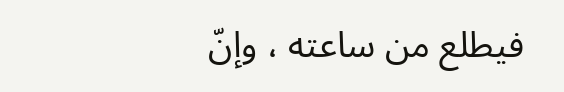فيطلع من ساعته ، وإنّ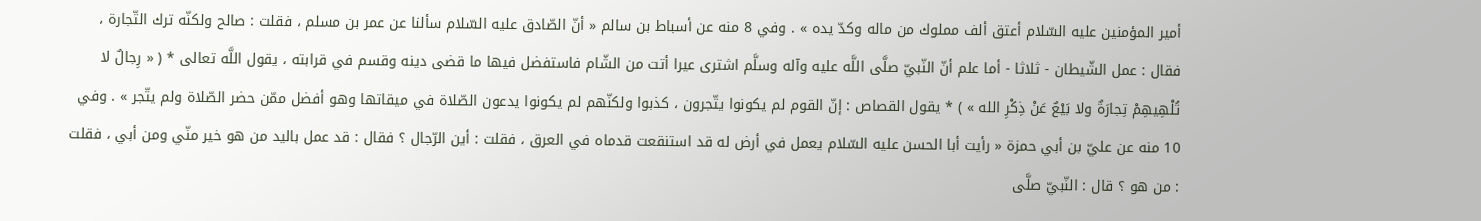أمير المؤمنين عليه السّلام أعتق ألف مملوك من ماله وكدّ يده » . وفي 8 منه عن أسباط بن سالم « أنّ الصّادق عليه السّلام سألنا عن عمر بن مسلم ، فقلت : صالح ولكنّه ترك التّجارة ، فقال : عمل الشّيطان - ثلاثا - أما علم أنّ النّبيّ صلَّى اللَّه عليه وآله وسلَّم اشترى عيرا أتت من الشّام فاستفضل فيها ما قضى دينه وقسم في قرابته ، يقول اللَّه تعالى * ( « رِجالٌ لا تُلْهِيهِمْ تِجارَةٌ ولا بَيْعٌ عَنْ ذِكْرِ الله » ) * يقول القصاص : إنّ القوم لم يكونوا يتّجرون ، كذبوا ولكنّهم لم يكونوا يدعون الصّلاة في ميقاتها وهو أفضل ممّن حضر الصّلاة ولم يتّجر » . وفي 10 منه عن عليّ بن أبي حمزة « رأيت أبا الحسن عليه السّلام يعمل في أرض له قد استنقعت قدماه في العرق ، فقلت : أين الرّجال ؟ فقال : قد عمل باليد من هو خير منّي ومن أبي ، فقلت : من هو ؟ قال : النّبيّ صلَّى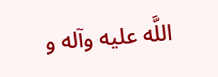اللَّه عليه وآله و